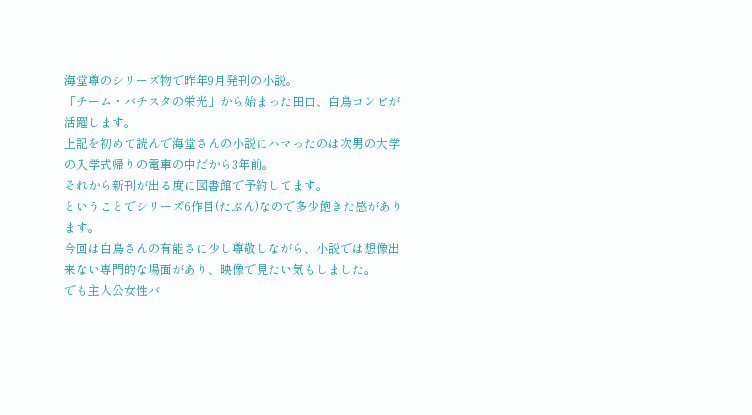海堂尊のシリーズ物で昨年9月発刊の小説。
「チーム・バチスタの栄光」から始まった田口、白鳥コンビが活躍します。
上記を初めて読んで海堂さんの小説にハマったのは次男の大学の入学式帰りの電車の中だから3年前。
それから新刊が出る度に図書館で予約してます。
ということでシリーズ6作目(たぶん)なので多少飽きた感があります。
今回は白鳥さんの有能さに少し尊敬しながら、小説では想像出来ない専門的な場面があり、映像で見たい気もしました。
でも主人公女性バ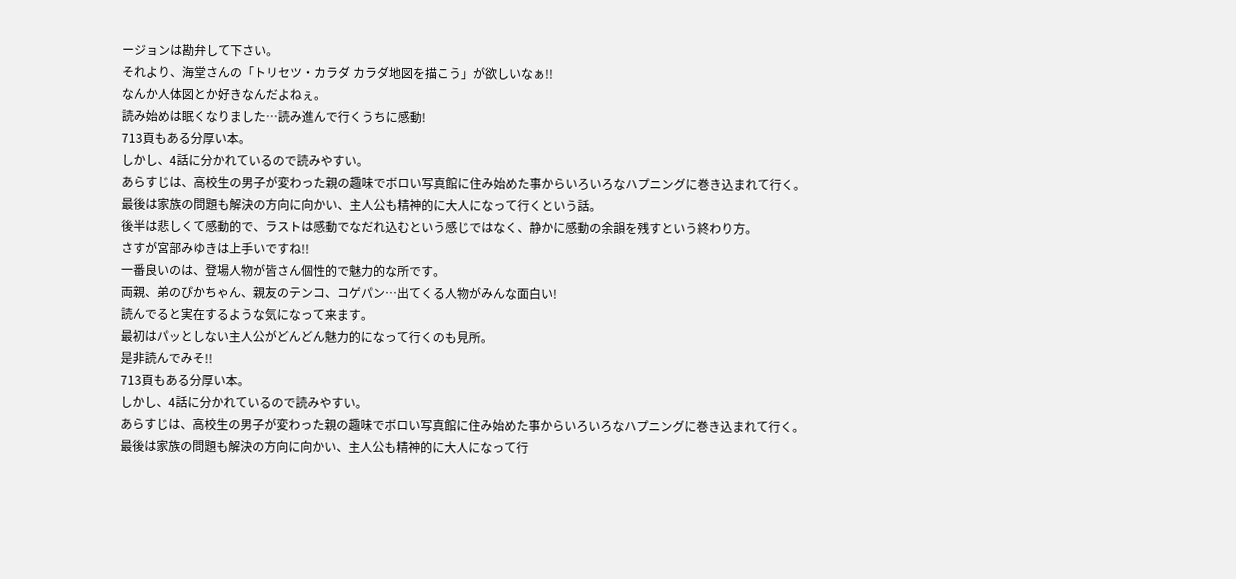ージョンは勘弁して下さい。
それより、海堂さんの「トリセツ・カラダ カラダ地図を描こう」が欲しいなぁ!!
なんか人体図とか好きなんだよねぇ。
読み始めは眠くなりました…読み進んで行くうちに感動!
713頁もある分厚い本。
しかし、4話に分かれているので読みやすい。
あらすじは、高校生の男子が変わった親の趣味でボロい写真館に住み始めた事からいろいろなハプニングに巻き込まれて行く。
最後は家族の問題も解決の方向に向かい、主人公も精神的に大人になって行くという話。
後半は悲しくて感動的で、ラストは感動でなだれ込むという感じではなく、静かに感動の余韻を残すという終わり方。
さすが宮部みゆきは上手いですね!!
一番良いのは、登場人物が皆さん個性的で魅力的な所です。
両親、弟のぴかちゃん、親友のテンコ、コゲパン…出てくる人物がみんな面白い!
読んでると実在するような気になって来ます。
最初はパッとしない主人公がどんどん魅力的になって行くのも見所。
是非読んでみそ!!
713頁もある分厚い本。
しかし、4話に分かれているので読みやすい。
あらすじは、高校生の男子が変わった親の趣味でボロい写真館に住み始めた事からいろいろなハプニングに巻き込まれて行く。
最後は家族の問題も解決の方向に向かい、主人公も精神的に大人になって行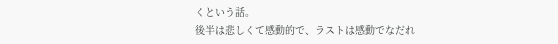くという話。
後半は悲しくて感動的で、ラストは感動でなだれ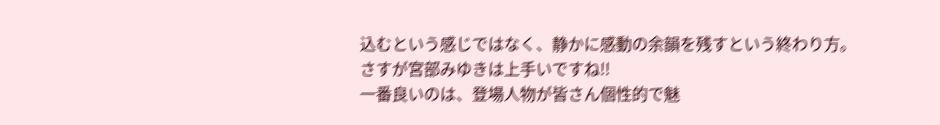込むという感じではなく、静かに感動の余韻を残すという終わり方。
さすが宮部みゆきは上手いですね!!
一番良いのは、登場人物が皆さん個性的で魅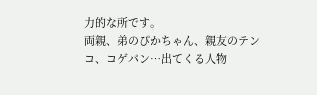力的な所です。
両親、弟のぴかちゃん、親友のテンコ、コゲパン…出てくる人物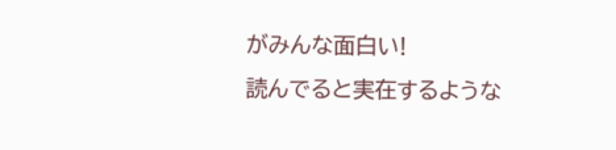がみんな面白い!
読んでると実在するような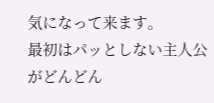気になって来ます。
最初はパッとしない主人公がどんどん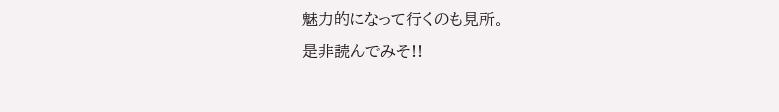魅力的になって行くのも見所。
是非読んでみそ!!